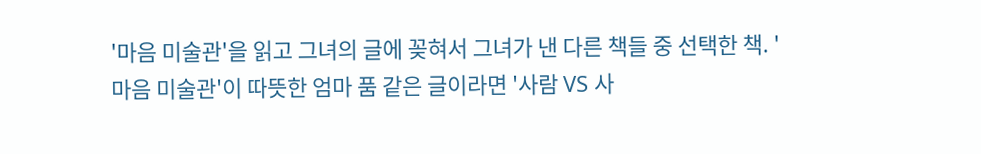'마음 미술관'을 읽고 그녀의 글에 꽂혀서 그녀가 낸 다른 책들 중 선택한 책. '마음 미술관'이 따뜻한 엄마 품 같은 글이라면 '사람 VS 사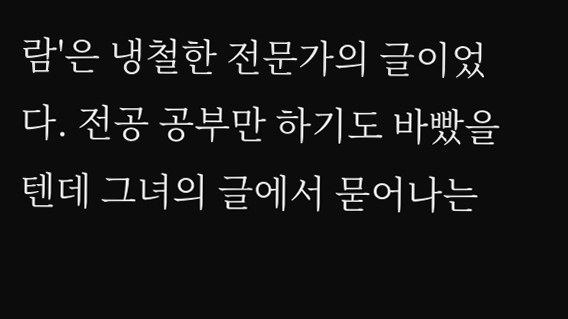람'은 냉철한 전문가의 글이었다. 전공 공부만 하기도 바빴을텐데 그녀의 글에서 묻어나는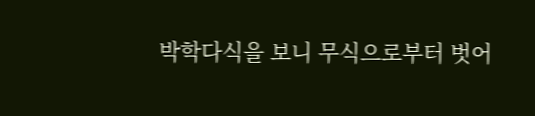박학다식을 보니 무식으로부터 벗어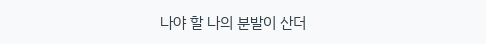나야 할 나의 분발이 산더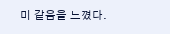미 같음을 느꼈다.